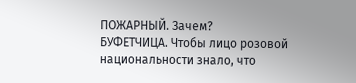ПОЖАРНЫЙ. Зачем?
БУФЕТЧИЦА. Чтобы лицо розовой национальности знало, что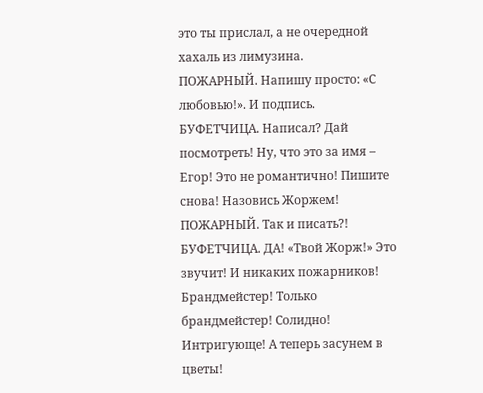это ты прислал, а не очередной хахаль из лимузина.
ПОЖАРНЫЙ. Напишу просто: «С любовью!». И подпись.
БУФЕТЧИЦА. Написал? Дай посмотреть! Ну, что это за имя – Егор! Это не романтично! Пишите снова! Назовись Жоржем!
ПОЖАРНЫЙ. Так и писать?!
БУФЕТЧИЦА. ДА! «Твой Жорж!» Это звучит! И никаких пожарников! Брандмейстер! Только брандмейстер! Солидно! Интригующе! А теперь засунем в цветы!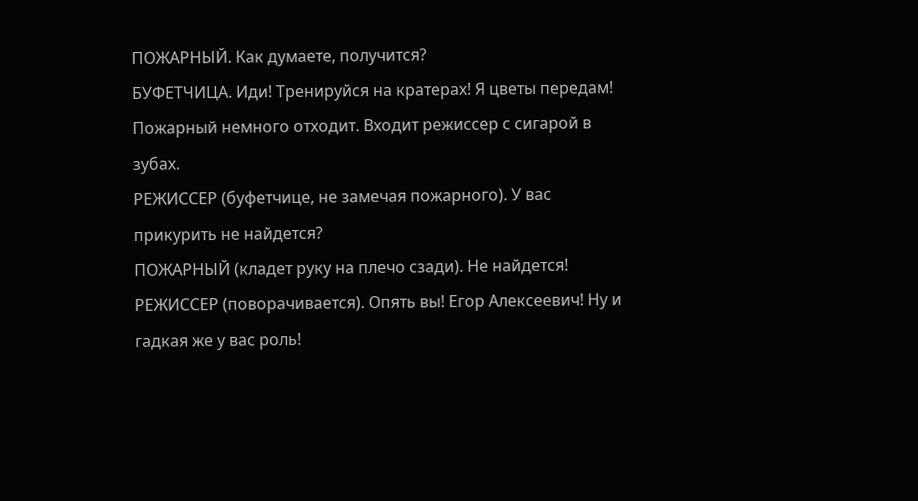ПОЖАРНЫЙ. Как думаете, получится?
БУФЕТЧИЦА. Иди! Тренируйся на кратерах! Я цветы передам!
Пожарный немного отходит. Входит режиссер с сигарой в зубах.
РЕЖИССЕР (буфетчице, не замечая пожарного). У вас прикурить не найдется?
ПОЖАРНЫЙ (кладет руку на плечо сзади). Не найдется!
РЕЖИССЕР (поворачивается). Опять вы! Егор Алексеевич! Ну и гадкая же у вас роль!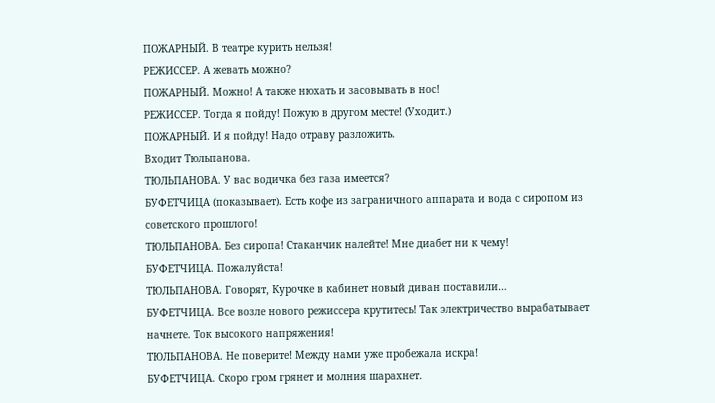ПОЖАРНЫЙ. В театре курить нельзя!
РЕЖИССЕР. А жевать можно?
ПОЖАРНЫЙ. Можно! А также нюхать и засовывать в нос!
РЕЖИССЕР. Тогда я пойду! Пожую в другом месте! (Уходит.)
ПОЖАРНЫЙ. И я пойду! Надо отраву разложить.
Входит Тюльпанова.
ТЮЛЬПАНОВА. У вас водичка без газа имеется?
БУФЕТЧИЦА (показывает). Есть кофе из заграничного аппарата и вода с сиропом из советского прошлого!
ТЮЛЬПАНОВА. Без сиропа! Стаканчик налейте! Мне диабет ни к чему!
БУФЕТЧИЦА. Пожалуйста!
ТЮЛЬПАНОВА. Говорят, Курочке в кабинет новый диван поставили…
БУФЕТЧИЦА. Все возле нового режиссера крутитесь! Так электричество вырабатывает начнете. Ток высокого напряжения!
ТЮЛЬПАНОВА. Не поверите! Между нами уже пробежала искра!
БУФЕТЧИЦА. Скоро гром грянет и молния шарахнет.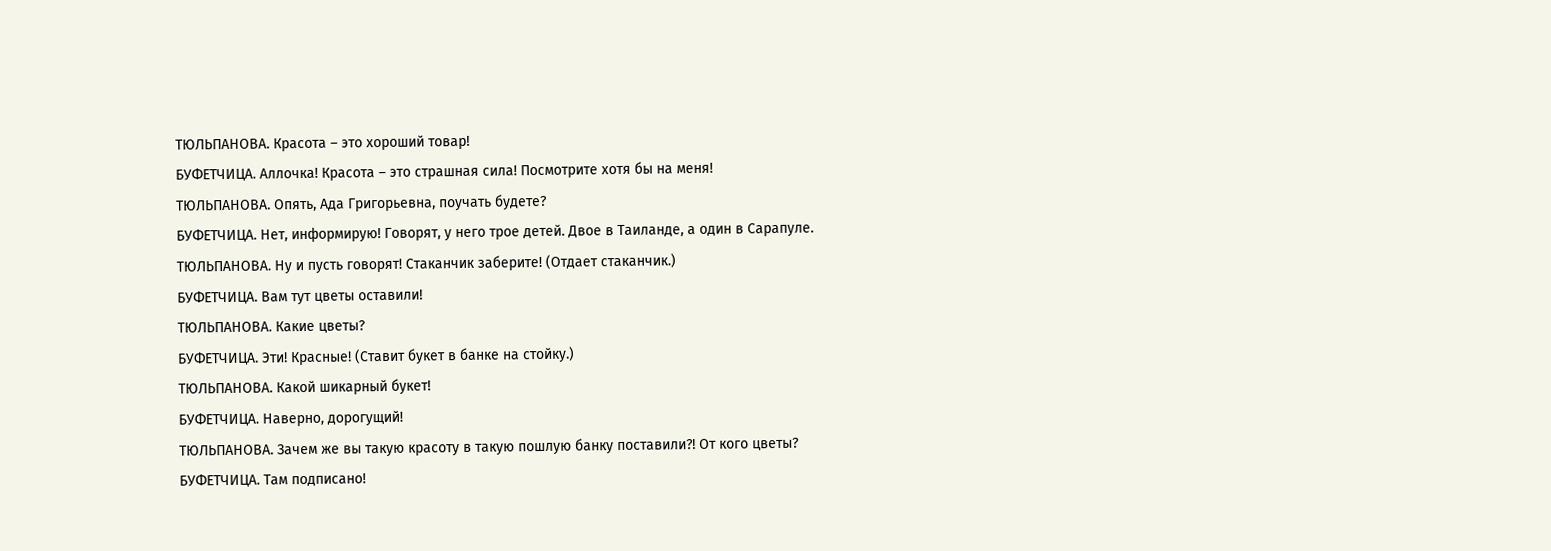ТЮЛЬПАНОВА. Красота – это хороший товар!
БУФЕТЧИЦА. Аллочка! Красота – это страшная сила! Посмотрите хотя бы на меня!
ТЮЛЬПАНОВА. Опять, Ада Григорьевна, поучать будете?
БУФЕТЧИЦА. Нет, информирую! Говорят, у него трое детей. Двое в Таиланде, а один в Сарапуле.
ТЮЛЬПАНОВА. Ну и пусть говорят! Стаканчик заберите! (Отдает стаканчик.)
БУФЕТЧИЦА. Вам тут цветы оставили!
ТЮЛЬПАНОВА. Какие цветы?
БУФЕТЧИЦА. Эти! Красные! (Ставит букет в банке на стойку.)
ТЮЛЬПАНОВА. Какой шикарный букет!
БУФЕТЧИЦА. Наверно, дорогущий!
ТЮЛЬПАНОВА. Зачем же вы такую красоту в такую пошлую банку поставили?! От кого цветы?
БУФЕТЧИЦА. Там подписано!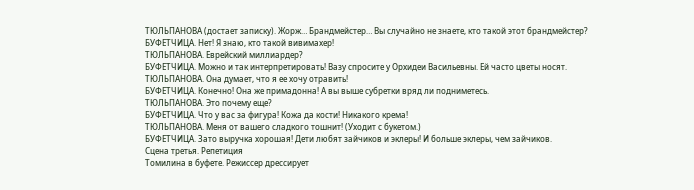ТЮЛЬПАНОВА (достает записку). Жорж… Брандмейстер… Вы случайно не знаете, кто такой этот брандмейстер?
БУФЕТЧИЦА. Нет! Я знаю, кто такой вивимахер!
ТЮЛЬПАНОВА. Еврейский миллиардер?
БУФЕТЧИЦА. Можно и так интерпретировать! Вазу спросите у Орхидеи Васильевны. Ей часто цветы носят.
ТЮЛЬПАНОВА. Она думает, что я ее хочу отравить!
БУФЕТЧИЦА. Конечно! Она же примадонна! А вы выше субретки вряд ли подниметесь.
ТЮЛЬПАНОВА. Это почему еще?
БУФЕТЧИЦА. Что у вас за фигура! Кожа да кости! Никакого крема!
ТЮЛЬПАНОВА. Меня от вашего сладкого тошнит! (Уходит с букетом.)
БУФЕТЧИЦА. Зато выручка хорошая! Дети любят зайчиков и эклеры! И больше эклеры, чем зайчиков.
Сцена третья. Репетиция
Томилина в буфете. Режиссер дрессирует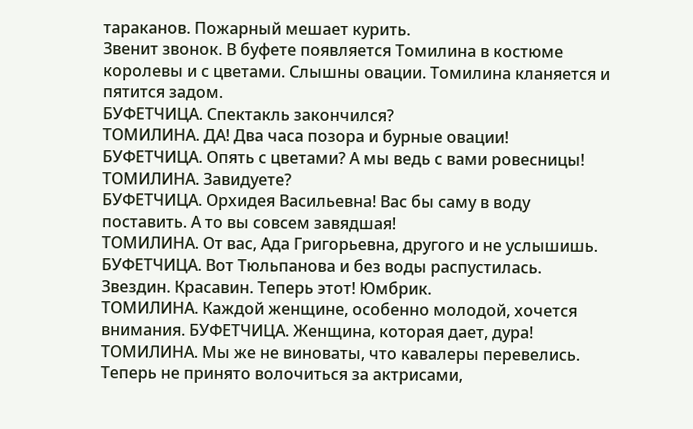тараканов. Пожарный мешает курить.
Звенит звонок. В буфете появляется Томилина в костюме королевы и с цветами. Слышны овации. Томилина кланяется и пятится задом.
БУФЕТЧИЦА. Спектакль закончился?
ТОМИЛИНА. ДА! Два часа позора и бурные овации!
БУФЕТЧИЦА. Опять с цветами? А мы ведь с вами ровесницы!
ТОМИЛИНА. Завидуете?
БУФЕТЧИЦА. Орхидея Васильевна! Вас бы саму в воду поставить. А то вы совсем завядшая!
ТОМИЛИНА. От вас, Ада Григорьевна, другого и не услышишь.
БУФЕТЧИЦА. Вот Тюльпанова и без воды распустилась. Звездин. Красавин. Теперь этот! Юмбрик.
ТОМИЛИНА. Каждой женщине, особенно молодой, хочется внимания. БУФЕТЧИЦА. Женщина, которая дает, дура!
ТОМИЛИНА. Мы же не виноваты, что кавалеры перевелись. Теперь не принято волочиться за актрисами,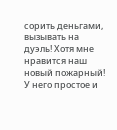сорить деньгами, вызывать на дуэль! Хотя мне нравится наш новый пожарный! У него простое и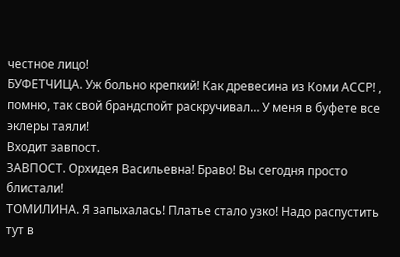честное лицо!
БУФЕТЧИЦА. Уж больно крепкий! Как древесина из Коми АССР! , помню, так свой брандспойт раскручивал… У меня в буфете все эклеры таяли!
Входит завпост.
ЗАВПОСТ. Орхидея Васильевна! Браво! Вы сегодня просто блистали!
ТОМИЛИНА. Я запыхалась! Платье стало узко! Надо распустить тут в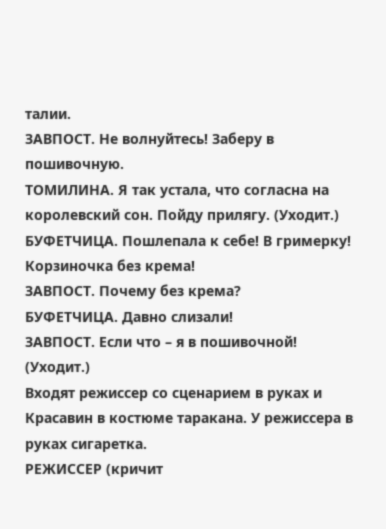талии.
ЗАВПОСТ. Не волнуйтесь! Заберу в пошивочную.
ТОМИЛИНА. Я так устала, что согласна на королевский сон. Пойду прилягу. (Уходит.)
БУФЕТЧИЦА. Пошлепала к себе! В гримерку! Корзиночка без крема!
ЗАВПОСТ. Почему без крема?
БУФЕТЧИЦА. Давно слизали!
ЗАВПОСТ. Если что – я в пошивочной! (Уходит.)
Входят режиссер со сценарием в руках и Красавин в костюме таракана. У режиссера в руках сигаретка.
РЕЖИССЕР (кричит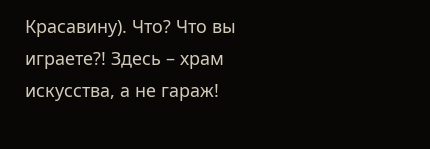Красавину). Что? Что вы играете?! Здесь – храм искусства, а не гараж!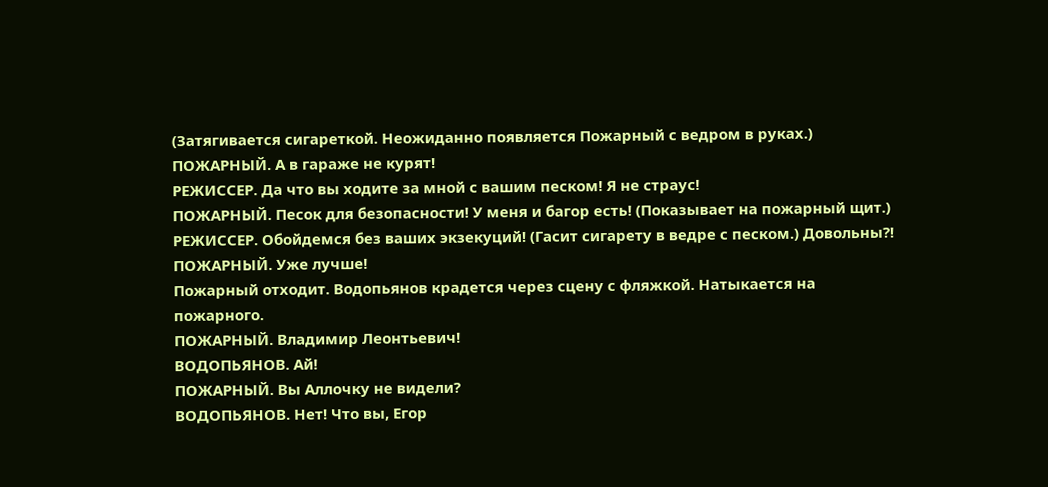(Затягивается сигареткой. Неожиданно появляется Пожарный с ведром в руках.)
ПОЖАРНЫЙ. А в гараже не курят!
РЕЖИССЕР. Да что вы ходите за мной с вашим песком! Я не страус!
ПОЖАРНЫЙ. Песок для безопасности! У меня и багор есть! (Показывает на пожарный щит.)
РЕЖИССЕР. Обойдемся без ваших экзекуций! (Гасит сигарету в ведре с песком.) Довольны?!
ПОЖАРНЫЙ. Уже лучше!
Пожарный отходит. Водопьянов крадется через сцену с фляжкой. Натыкается на пожарного.
ПОЖАРНЫЙ. Владимир Леонтьевич!
ВОДОПЬЯНОВ. Ай!
ПОЖАРНЫЙ. Вы Аллочку не видели?
ВОДОПЬЯНОВ. Нет! Что вы, Егор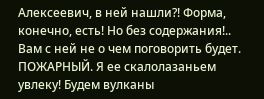Алексеевич, в ней нашли?! Форма, конечно, есть! Но без содержания!.. Вам с ней не о чем поговорить будет.
ПОЖАРНЫЙ. Я ее скалолазаньем увлеку! Будем вулканы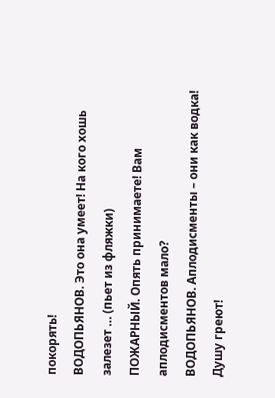покорять!
ВОДОПЬЯНОВ. Это она умеет! На кого хошь залезет … (пьет из фляжки)
ПОЖАРНЫЙ. Опять принимаете! Вам аплодисментов мало?
ВОДОПЬЯНОВ. Аплодисменты – они как водка! Душу греют!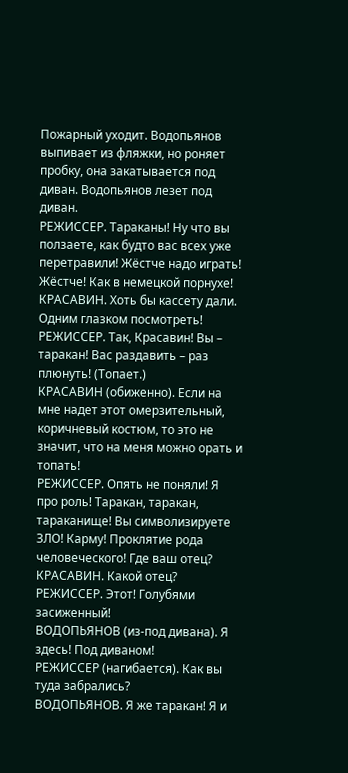Пожарный уходит. Водопьянов выпивает из фляжки, но роняет пробку, она закатывается под диван. Водопьянов лезет под диван.
РЕЖИССЕР. Тараканы! Ну что вы ползаете, как будто вас всех уже перетравили! Жёстче надо играть! Жёстче! Как в немецкой порнухе!
КРАСАВИН. Хоть бы кассету дали. Одним глазком посмотреть!
РЕЖИССЕР. Так, Красавин! Вы – таракан! Вас раздавить – раз плюнуть! (Топает.)
КРАСАВИН (обиженно). Если на мне надет этот омерзительный, коричневый костюм, то это не значит, что на меня можно орать и топать!
РЕЖИССЕР. Опять не поняли! Я про роль! Таракан, таракан, тараканище! Вы символизируете ЗЛО! Карму! Проклятие рода человеческого! Где ваш отец?
КРАСАВИН. Какой отец?
РЕЖИССЕР. Этот! Голубями засиженный!
ВОДОПЬЯНОВ (из-под дивана). Я здесь! Под диваном!
РЕЖИССЕР (нагибается). Как вы туда забрались?
ВОДОПЬЯНОВ. Я же таракан! Я и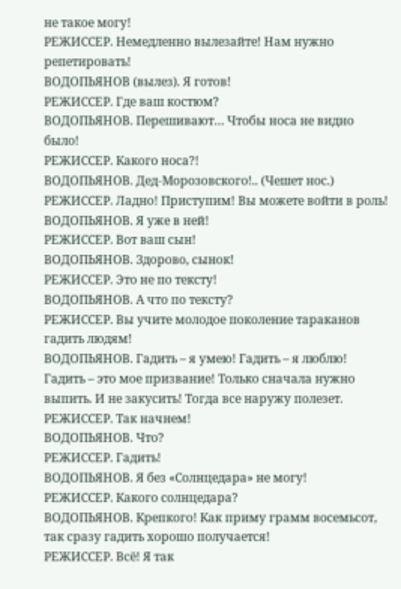не такое могу!
РЕЖИССЕР. Немедленно вылезайте! Нам нужно репетировать!
ВОДОПЬЯНОВ (вылез). Я готов!
РЕЖИССЕР. Где ваш костюм?
ВОДОПЬЯНОВ. Перешивают… Чтобы носа не видно было!
РЕЖИССЕР. Какого носа?!
ВОДОПЬЯНОВ. Дед-Морозовского!.. (Чешет нос.)
РЕЖИССЕР. Ладно! Приступим! Вы можете войти в роль!
ВОДОПЬЯНОВ. Я уже в ней!
РЕЖИССЕР. Вот ваш сын!
ВОДОПЬЯНОВ. Здорово, сынок!
РЕЖИССЕР. Это не по тексту!
ВОДОПЬЯНОВ. А что по тексту?
РЕЖИССЕР. Вы учите молодое поколение тараканов гадить людям!
ВОДОПЬЯНОВ. Гадить – я умею! Гадить – я люблю! Гадить – это мое призвание! Только сначала нужно выпить. И не закусить! Тогда все наружу полезет.
РЕЖИССЕР. Так начнем!
ВОДОПЬЯНОВ. Что?
РЕЖИССЕР. Гадить!
ВОДОПЬЯНОВ. Я без «Солнцедара» не могу!
РЕЖИССЕР. Какого солнцедара?
ВОДОПЬЯНОВ. Крепкого! Как приму грамм восемьсот, так сразу гадить хорошо получается!
РЕЖИССЕР. Всё! Я так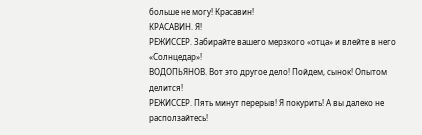больше не могу! Красавин!
КРАСАВИН. Я!
РЕЖИССЕР. Забирайте вашего мерзкого «отца» и влейте в него «Солнцедар»!
ВОДОПЬЯНОВ. Вот это другое дело! Пойдем, сынок! Опытом делится!
РЕЖИССЕР. Пять минут перерыв! Я покурить! А вы далеко не расползайтесь!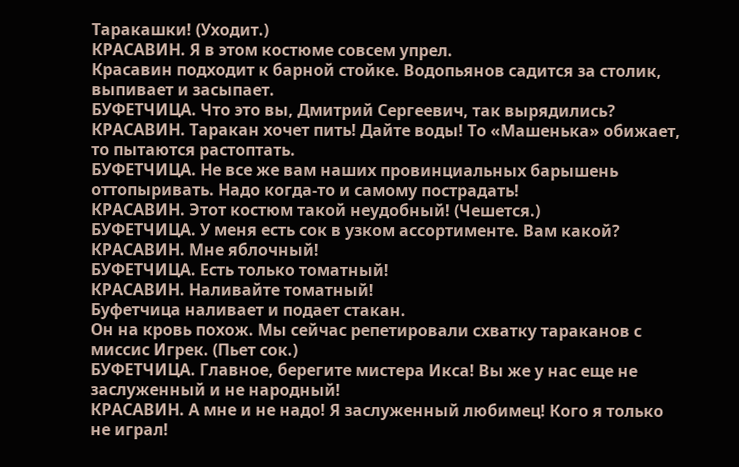Таракашки! (Уходит.)
КРАСАВИН. Я в этом костюме совсем упрел.
Красавин подходит к барной стойке. Водопьянов садится за столик, выпивает и засыпает.
БУФЕТЧИЦА. Что это вы, Дмитрий Сергеевич, так вырядились?
КРАСАВИН. Таракан хочет пить! Дайте воды! То «Машенька» обижает, то пытаются растоптать.
БУФЕТЧИЦА. Не все же вам наших провинциальных барышень оттопыривать. Надо когда-то и самому пострадать!
КРАСАВИН. Этот костюм такой неудобный! (Чешется.)
БУФЕТЧИЦА. У меня есть сок в узком ассортименте. Вам какой?
КРАСАВИН. Мне яблочный!
БУФЕТЧИЦА. Есть только томатный!
КРАСАВИН. Наливайте томатный!
Буфетчица наливает и подает стакан.
Он на кровь похож. Мы сейчас репетировали схватку тараканов с миссис Игрек. (Пьет сок.)
БУФЕТЧИЦА. Главное, берегите мистера Икса! Вы же у нас еще не заслуженный и не народный!
КРАСАВИН. А мне и не надо! Я заслуженный любимец! Кого я только не играл!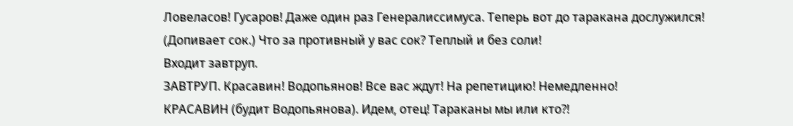Ловеласов! Гусаров! Даже один раз Генералиссимуса. Теперь вот до таракана дослужился! (Допивает сок.) Что за противный у вас сок? Теплый и без соли!
Входит завтруп.
ЗАВТРУП. Красавин! Водопьянов! Все вас ждут! На репетицию! Немедленно!
КРАСАВИН (будит Водопьянова). Идем, отец! Тараканы мы или кто?!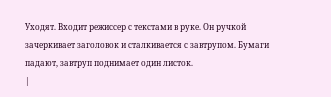Уходят. Входит режиссер с текстами в руке. Он ручкой зачеркивает заголовок и сталкивается с завтрупом. Бумаги падают, завтруп поднимает один листок.
|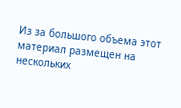Из за большого объема этот материал размещен на нескольких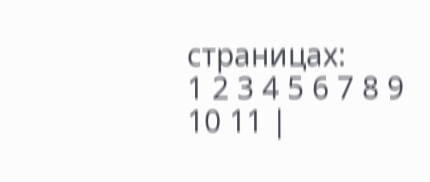страницах:
1 2 3 4 5 6 7 8 9 10 11 |